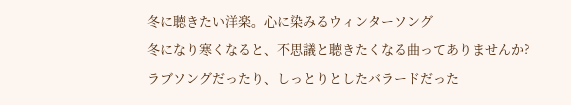冬に聴きたい洋楽。心に染みるウィンターソング
冬になり寒くなると、不思議と聴きたくなる曲ってありませんか?
ラブソングだったり、しっとりとしたバラードだった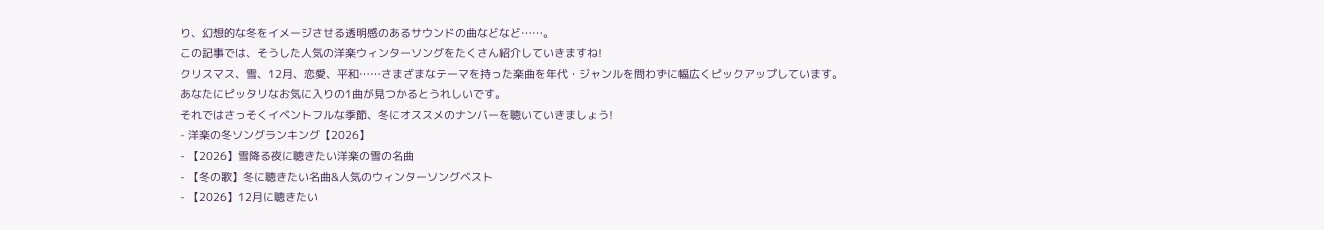り、幻想的な冬をイメージさせる透明感のあるサウンドの曲などなど……。
この記事では、そうした人気の洋楽ウィンターソングをたくさん紹介していきますね!
クリスマス、雪、12月、恋愛、平和……さまざまなテーマを持った楽曲を年代・ジャンルを問わずに幅広くピックアップしています。
あなたにピッタリなお気に入りの1曲が見つかるとうれしいです。
それではさっそくイベントフルな季節、冬にオススメのナンバーを聴いていきましょう!
- 洋楽の冬ソングランキング【2026】
- 【2026】雪降る夜に聴きたい洋楽の雪の名曲
- 【冬の歌】冬に聴きたい名曲&人気のウィンターソングベスト
- 【2026】12月に聴きたい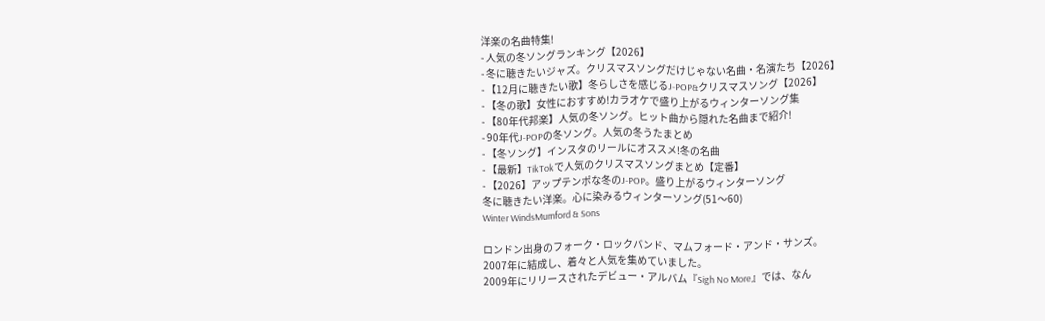洋楽の名曲特集!
- 人気の冬ソングランキング【2026】
- 冬に聴きたいジャズ。クリスマスソングだけじゃない名曲・名演たち【2026】
- 【12月に聴きたい歌】冬らしさを感じるJ-POP&クリスマスソング【2026】
- 【冬の歌】女性におすすめ!カラオケで盛り上がるウィンターソング集
- 【80年代邦楽】人気の冬ソング。ヒット曲から隠れた名曲まで紹介!
- 90年代J-POPの冬ソング。人気の冬うたまとめ
- 【冬ソング】インスタのリールにオススメ!冬の名曲
- 【最新】TikTokで人気のクリスマスソングまとめ【定番】
- 【2026】アップテンポな冬のJ-POP。盛り上がるウィンターソング
冬に聴きたい洋楽。心に染みるウィンターソング(51〜60)
Winter WindsMumford & Sons

ロンドン出身のフォーク・ロックバンド、マムフォード・アンド・サンズ。
2007年に結成し、着々と人気を集めていました。
2009年にリリースされたデビュー・アルバム『Sigh No More』では、なん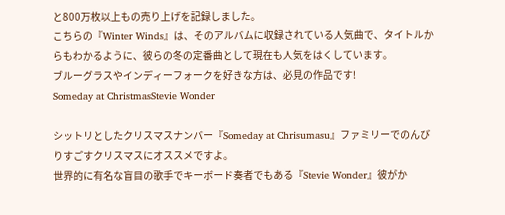と800万枚以上もの売り上げを記録しました。
こちらの『Winter Winds』は、そのアルバムに収録されている人気曲で、タイトルからもわかるように、彼らの冬の定番曲として現在も人気をはくしています。
ブルーグラスやインディーフォークを好きな方は、必見の作品です!
Someday at ChristmasStevie Wonder

シットリとしたクリスマスナンバー『Someday at Chrisumasu』ファミリーでのんびりすごすクリスマスにオススメですよ。
世界的に有名な盲目の歌手でキーボード奏者でもある『Stevie Wonder』彼がか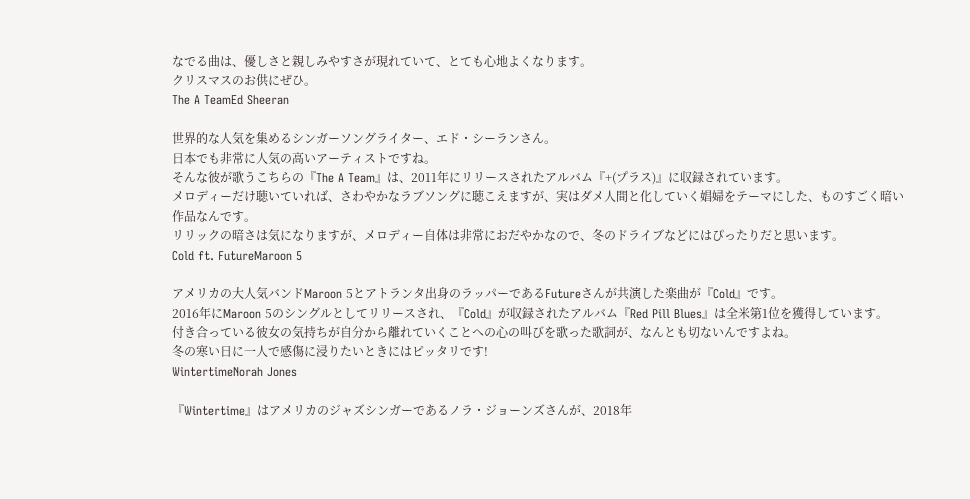なでる曲は、優しさと親しみやすさが現れていて、とても心地よくなります。
クリスマスのお供にぜひ。
The A TeamEd Sheeran

世界的な人気を集めるシンガーソングライター、エド・シーランさん。
日本でも非常に人気の高いアーティストですね。
そんな彼が歌うこちらの『The A Team』は、2011年にリリースされたアルバム『+(プラス)』に収録されています。
メロディーだけ聴いていれば、さわやかなラブソングに聴こえますが、実はダメ人間と化していく娼婦をテーマにした、ものすごく暗い作品なんです。
リリックの暗さは気になりますが、メロディー自体は非常におだやかなので、冬のドライブなどにはぴったりだと思います。
Cold ft. FutureMaroon 5

アメリカの大人気バンドMaroon 5とアトランタ出身のラッパーであるFutureさんが共演した楽曲が『Cold』です。
2016年にMaroon 5のシングルとしてリリースされ、『Cold』が収録されたアルバム『Red Pill Blues』は全米第1位を獲得しています。
付き合っている彼女の気持ちが自分から離れていくことへの心の叫びを歌った歌詞が、なんとも切ないんですよね。
冬の寒い日に一人で感傷に浸りたいときにはピッタリです!
WintertimeNorah Jones

『Wintertime』はアメリカのジャズシンガーであるノラ・ジョーンズさんが、2018年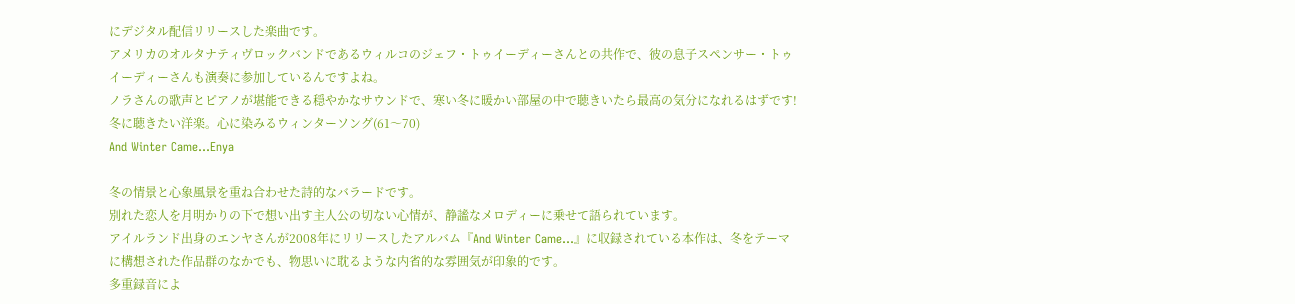にデジタル配信リリースした楽曲です。
アメリカのオルタナティヴロックバンドであるウィルコのジェフ・トゥイーディーさんとの共作で、彼の息子スペンサー・トゥイーディーさんも演奏に参加しているんですよね。
ノラさんの歌声とピアノが堪能できる穏やかなサウンドで、寒い冬に暖かい部屋の中で聴きいたら最高の気分になれるはずです!
冬に聴きたい洋楽。心に染みるウィンターソング(61〜70)
And Winter Came…Enya

冬の情景と心象風景を重ね合わせた詩的なバラードです。
別れた恋人を月明かりの下で想い出す主人公の切ない心情が、静謐なメロディーに乗せて語られています。
アイルランド出身のエンヤさんが2008年にリリースしたアルバム『And Winter Came…』に収録されている本作は、冬をテーマに構想された作品群のなかでも、物思いに耽るような内省的な雰囲気が印象的です。
多重録音によ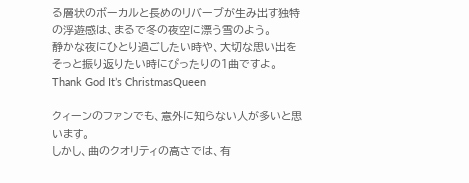る層状のボーカルと長めのリバーブが生み出す独特の浮遊感は、まるで冬の夜空に漂う雪のよう。
静かな夜にひとり過ごしたい時や、大切な思い出をそっと振り返りたい時にぴったりの1曲ですよ。
Thank God It’s ChristmasQueen

クィーンのファンでも、意外に知らない人が多いと思います。
しかし、曲のクオリティの高さでは、有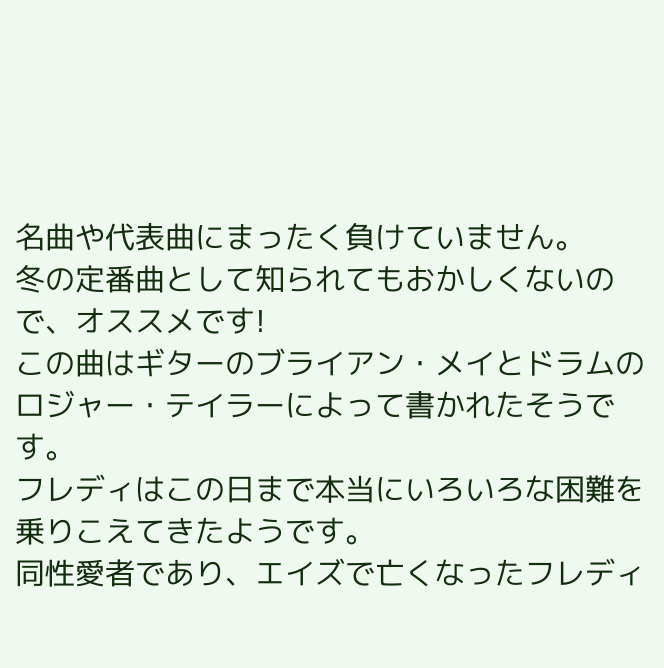名曲や代表曲にまったく負けていません。
冬の定番曲として知られてもおかしくないので、オススメです!
この曲はギターのブライアン・メイとドラムのロジャー・テイラーによって書かれたそうです。
フレディはこの日まで本当にいろいろな困難を乗りこえてきたようです。
同性愛者であり、エイズで亡くなったフレディ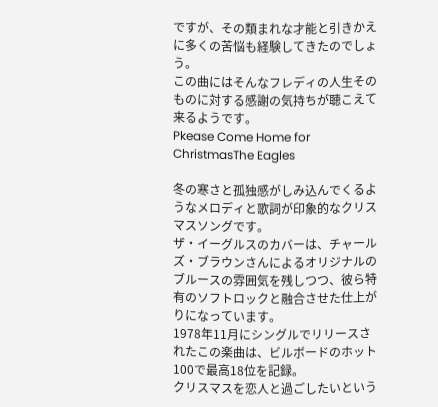ですが、その類まれな才能と引きかえに多くの苦悩も経験してきたのでしょう。
この曲にはそんなフレディの人生そのものに対する感謝の気持ちが聴こえて来るようです。
Pkease Come Home for ChristmasThe Eagles

冬の寒さと孤独感がしみ込んでくるようなメロディと歌詞が印象的なクリスマスソングです。
ザ・イーグルスのカバーは、チャールズ・ブラウンさんによるオリジナルのブルースの雰囲気を残しつつ、彼ら特有のソフトロックと融合させた仕上がりになっています。
1978年11月にシングルでリリースされたこの楽曲は、ビルボードのホット100で最高18位を記録。
クリスマスを恋人と過ごしたいという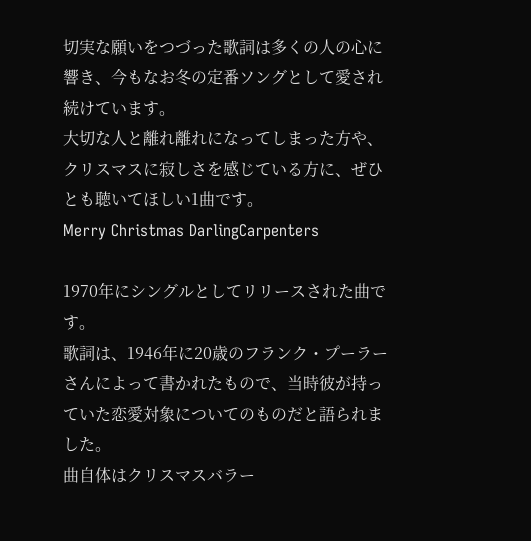切実な願いをつづった歌詞は多くの人の心に響き、今もなお冬の定番ソングとして愛され続けています。
大切な人と離れ離れになってしまった方や、クリスマスに寂しさを感じている方に、ぜひとも聴いてほしい1曲です。
Merry Christmas DarlingCarpenters

1970年にシングルとしてリリースされた曲です。
歌詞は、1946年に20歳のフランク・プーラーさんによって書かれたもので、当時彼が持っていた恋愛対象についてのものだと語られました。
曲自体はクリスマスバラー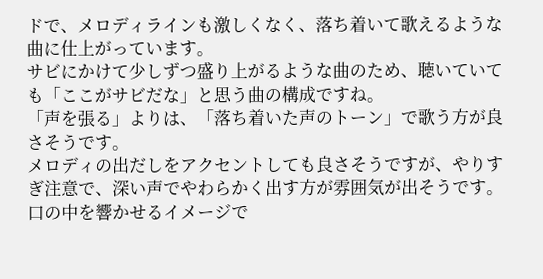ドで、メロディラインも激しくなく、落ち着いて歌えるような曲に仕上がっています。
サビにかけて少しずつ盛り上がるような曲のため、聴いていても「ここがサビだな」と思う曲の構成ですね。
「声を張る」よりは、「落ち着いた声のトーン」で歌う方が良さそうです。
メロディの出だしをアクセントしても良さそうですが、やりすぎ注意で、深い声でやわらかく出す方が雰囲気が出そうです。
口の中を響かせるイメージで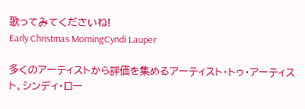歌ってみてくださいね!
Early Christmas MorningCyndi Lauper

多くのアーティストから評価を集めるアーティスト・トゥ・アーティスト、シンディ・ロー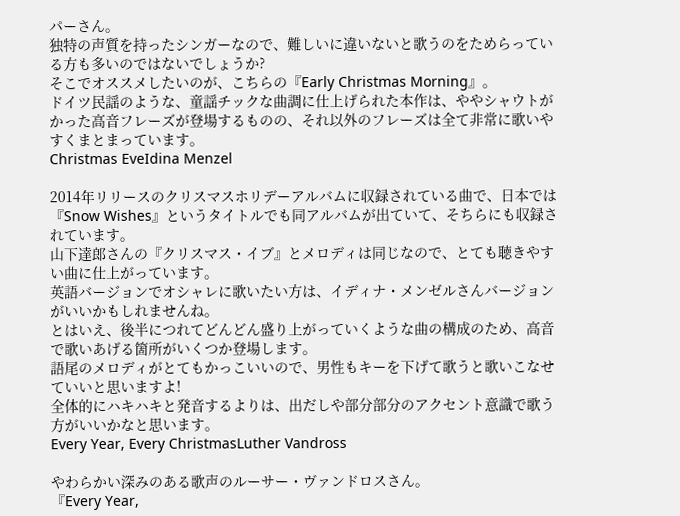パーさん。
独特の声質を持ったシンガーなので、難しいに違いないと歌うのをためらっている方も多いのではないでしょうか?
そこでオススメしたいのが、こちらの『Early Christmas Morning』。
ドイツ民謡のような、童謡チックな曲調に仕上げられた本作は、ややシャウトがかった高音フレーズが登場するものの、それ以外のフレーズは全て非常に歌いやすくまとまっています。
Christmas EveIdina Menzel

2014年リリースのクリスマスホリデーアルバムに収録されている曲で、日本では『Snow Wishes』というタイトルでも同アルバムが出ていて、そちらにも収録されています。
山下達郎さんの『クリスマス・イブ』とメロディは同じなので、とても聴きやすい曲に仕上がっています。
英語バージョンでオシャレに歌いたい方は、イディナ・メンゼルさんバージョンがいいかもしれませんね。
とはいえ、後半につれてどんどん盛り上がっていくような曲の構成のため、高音で歌いあげる箇所がいくつか登場します。
語尾のメロディがとてもかっこいいので、男性もキーを下げて歌うと歌いこなせていいと思いますよ!
全体的にハキハキと発音するよりは、出だしや部分部分のアクセント意識で歌う方がいいかなと思います。
Every Year, Every ChristmasLuther Vandross

やわらかい深みのある歌声のルーサー・ヴァンドロスさん。
『Every Year,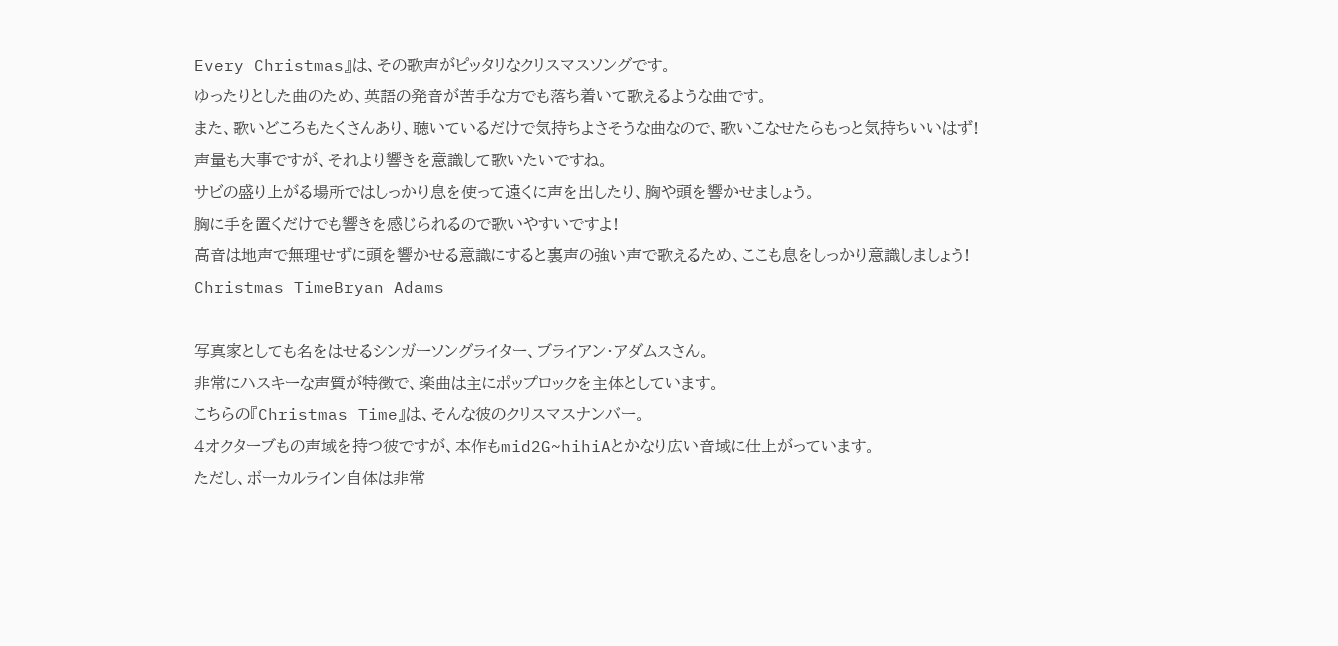Every Christmas』は、その歌声がピッタリなクリスマスソングです。
ゆったりとした曲のため、英語の発音が苦手な方でも落ち着いて歌えるような曲です。
また、歌いどころもたくさんあり、聴いているだけで気持ちよさそうな曲なので、歌いこなせたらもっと気持ちいいはず!
声量も大事ですが、それより響きを意識して歌いたいですね。
サビの盛り上がる場所ではしっかり息を使って遠くに声を出したり、胸や頭を響かせましょう。
胸に手を置くだけでも響きを感じられるので歌いやすいですよ!
高音は地声で無理せずに頭を響かせる意識にすると裏声の強い声で歌えるため、ここも息をしっかり意識しましょう!
Christmas TimeBryan Adams

写真家としても名をはせるシンガーソングライター、ブライアン・アダムスさん。
非常にハスキーな声質が特徴で、楽曲は主にポップロックを主体としています。
こちらの『Christmas Time』は、そんな彼のクリスマスナンバー。
4オクターブもの声域を持つ彼ですが、本作もmid2G~hihiAとかなり広い音域に仕上がっています。
ただし、ボーカルライン自体は非常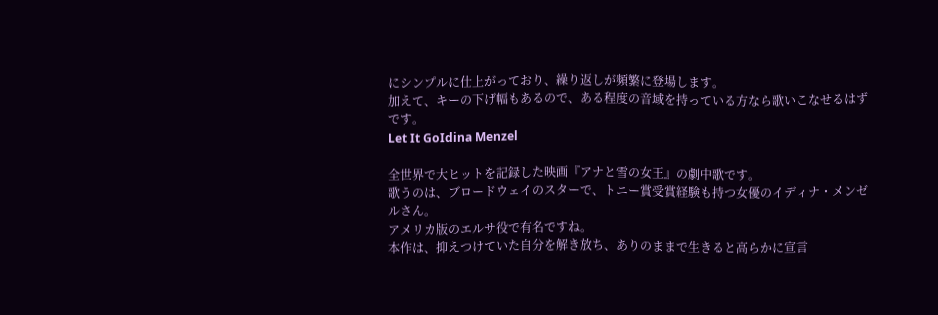にシンプルに仕上がっており、繰り返しが頻繁に登場します。
加えて、キーの下げ幅もあるので、ある程度の音域を持っている方なら歌いこなせるはずです。
Let It GoIdina Menzel

全世界で大ヒットを記録した映画『アナと雪の女王』の劇中歌です。
歌うのは、ブロードウェイのスターで、トニー賞受賞経験も持つ女優のイディナ・メンゼルさん。
アメリカ版のエルサ役で有名ですね。
本作は、抑えつけていた自分を解き放ち、ありのままで生きると高らかに宣言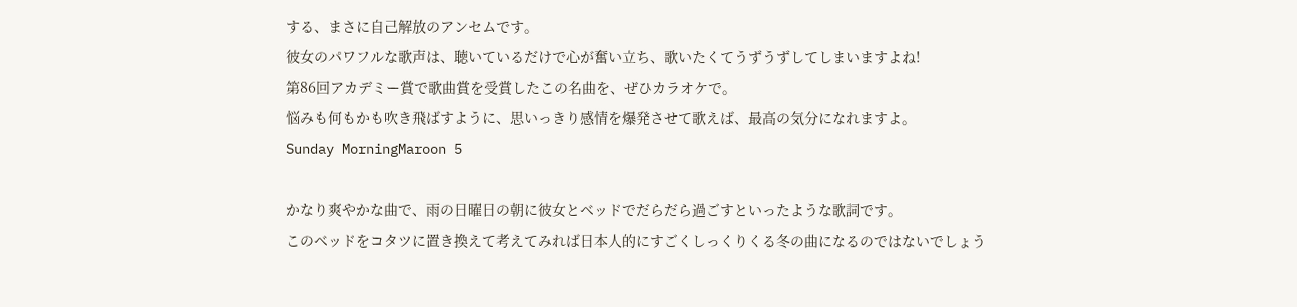する、まさに自己解放のアンセムです。
彼女のパワフルな歌声は、聴いているだけで心が奮い立ち、歌いたくてうずうずしてしまいますよね!
第86回アカデミー賞で歌曲賞を受賞したこの名曲を、ぜひカラオケで。
悩みも何もかも吹き飛ばすように、思いっきり感情を爆発させて歌えば、最高の気分になれますよ。
Sunday MorningMaroon 5

かなり爽やかな曲で、雨の日曜日の朝に彼女とベッドでだらだら過ごすといったような歌詞です。
このベッドをコタツに置き換えて考えてみれば日本人的にすごくしっくりくる冬の曲になるのではないでしょう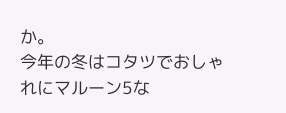か。
今年の冬はコタツでおしゃれにマルーン5な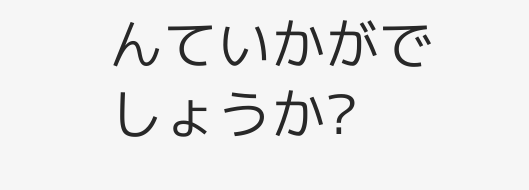んていかがでしょうか?